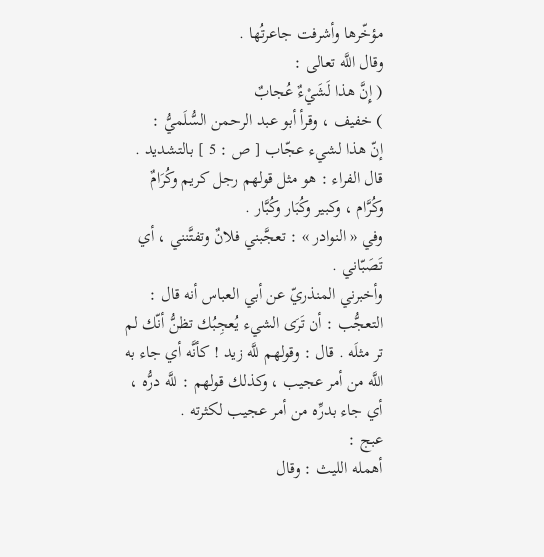مؤخّرها وأشرفت جاعرتُها .
وقال اللَّه تعالى :
( إِنَّ هذا لَشَيْءٌ عُجابٌ
) خفيف ، وقرأ أبو عبد الرحمن السُّلَميُّ :
إنّ هذا لشيء عجّاب [ ص : 5 ] بالتشديد .
قال الفراء : هو مثل قولهم رجل كريم وكُرَامٌ وكُرَّام ، وكبير وكُبَار وكُبَّار .
وفي « النوادر » : تعجَّبني فلانٌ وتفتَّنني ، أي تَصَبّاني .
وأخبرني المنذريّ عن أبي العباس أنه قال : التعجُّب : أن تَرَى الشيء يُعجِبُك تظنُّ أنّك لم تر مثلَه . قال : وقولهم للَّه زيد ! كأنَّه أي جاء به اللَّه من أمر عجيب ، وكذلك قولهم : للَّه درُّه ، أي جاء بدرِّه من أمر عجيب لكثرته .
عبج :
أهمله الليث : وقال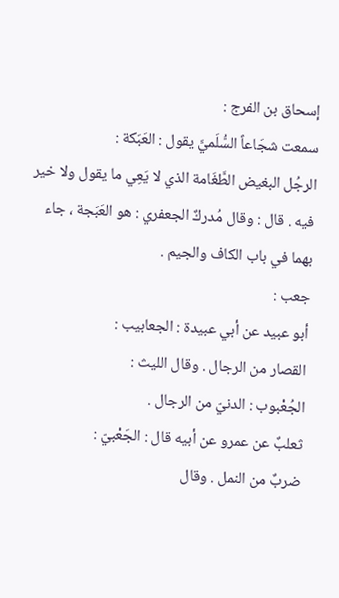إسحاق بن الفرج :
سمعت شجَاعاً السُّلَميَّ يقول : العَبَكة :
الرجُل البغيض الطَّغَامة الذي لا يَعِي ما يقول ولا خير فيه . قال : وقال مُدركٌ الجعفري : هو العَبَجة ، جاء بهما في باب الكاف والجيم .
جعب :
أبو عبيد عن أبي عبيدة : الجعابيب :
القصار من الرجال . وقال الليث :
الجُعْبوب : الدنيّ من الرجال .
ثعلبٌ عن عمرو عن أبيه قال : الجَعْبيّ :
ضربٌ من النمل . وقال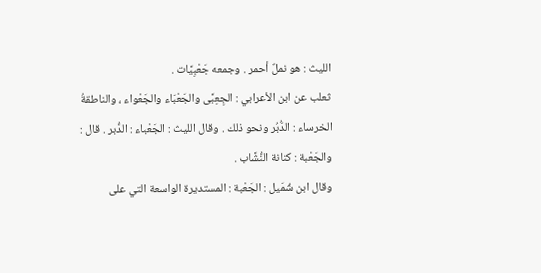الليث : هو نملٌ أحمر . وجمعه جَعْبِيَّات .
ثعلب عن ابن الأعرابي : الجِعِبَّى والجَعْبَاء والجَعْواء ، والناطقةُ الخرساء : الدُّبُر ونحو ذلك . وقال الليث : الجَعْباء : الدُّبر . قال :
والجَعْبة : كنانة النُّشَّاب .
وقال ابن شُمَيل : الجَعْبة : المستديرة الواسعة التي على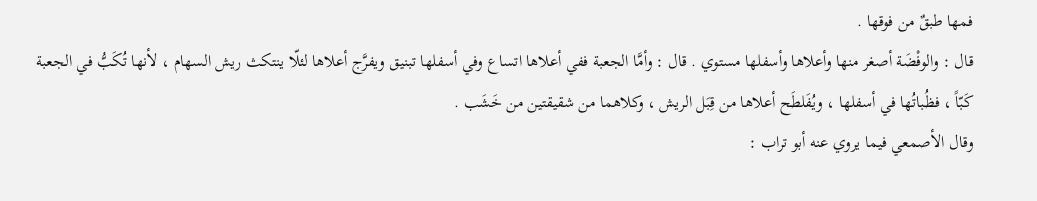فمها طبقٌ من فوقها .
قال : والوفْضَة أصغر منها وأعلاها وأسفلها مستوي . قال : وأمَّا الجعبة ففي أعلاها اتساع وفي أسفلها تبنيق ويفرَّج أعلاها لئلّا ينتكث ريش السهام ، لأنها تُكَبُّ في الجعبة كَبّاً ، فظُباتُها في أسفلها ، ويُفَلطَح أعلاها من قِبَل الريش ، وكلاهما من شقيقتين من خَشَب .
وقال الأصمعي فيما يروي عنه أبو تراب :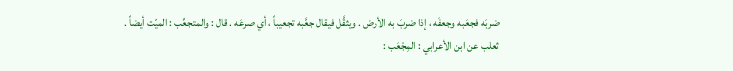ضربَه فجعَبه وجعفَه ، إذا ضربَ به الأرض . ويثقَّل فيقال جعَّبه تجعيباً ، أي صرعَه . قال : والمتجعِّب : الميّت أيضاً .
ثعلب عن ابن الأعرابي : المِجْعَب :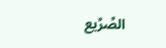الصِّرِّيع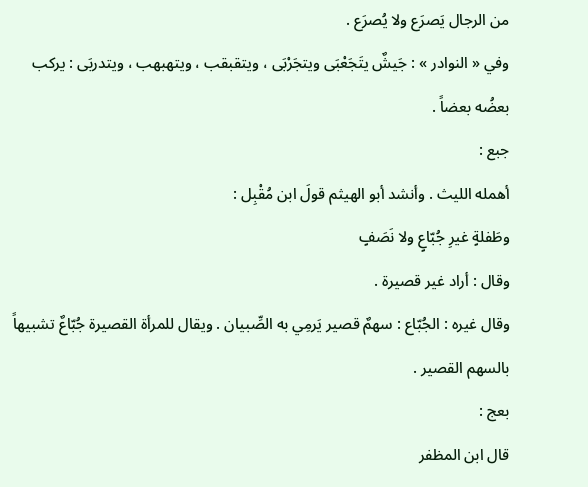من الرجال يَصرَع ولا يُصرَع .
وفي « النوادر » : جَيشٌ يتَجَعْبَى ويتجَرْبَى ، ويتقبقب ، ويتهبهب ، ويتدربَى : يركب بعضُه بعضاً .
جبع :
أهمله الليث . وأنشد أبو الهيثم قولَ ابن مُقْبِل :
وطَفلةٍ غيرِ جُبّاعٍ ولا نَصَفٍ
وقال : أراد غير قصيرة .
وقال غيره : الجُبّاع : سهمٌ قصير يَرمِي به الصِّبيان . ويقال للمرأة القصيرة جُبّاعٌ تشبيهاً بالسهم القصير .
بعج :
قال ابن المظفر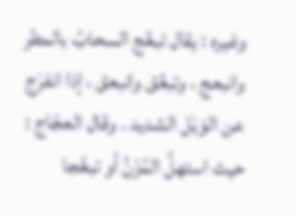وغيره : يقال تبعَّج السحابُ بالمطر وانبعج ، وتبعَّق وانبعق ، إذا انفرَج عن الوَبْل الشديد . وقال العجّاج :
حيث استهلَّ المُزْنُ أو تبعَّجا